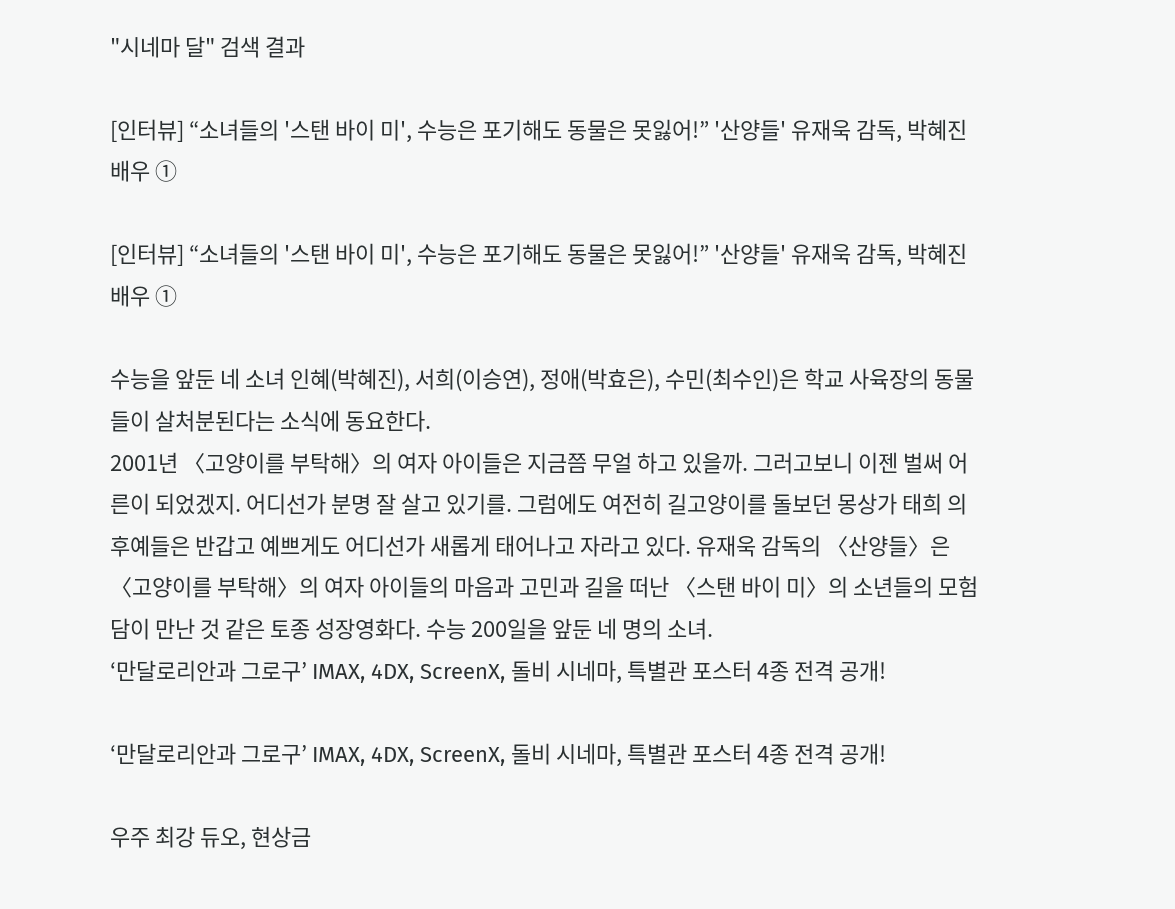"시네마 달" 검색 결과

[인터뷰] “소녀들의 '스탠 바이 미', 수능은 포기해도 동물은 못잃어!” '산양들' 유재욱 감독, 박혜진 배우 ①

[인터뷰] “소녀들의 '스탠 바이 미', 수능은 포기해도 동물은 못잃어!” '산양들' 유재욱 감독, 박혜진 배우 ①

수능을 앞둔 네 소녀 인혜(박혜진), 서희(이승연), 정애(박효은), 수민(최수인)은 학교 사육장의 동물들이 살처분된다는 소식에 동요한다.
2001년 〈고양이를 부탁해〉의 여자 아이들은 지금쯤 무얼 하고 있을까. 그러고보니 이젠 벌써 어른이 되었겠지. 어디선가 분명 잘 살고 있기를. 그럼에도 여전히 길고양이를 돌보던 몽상가 태희 의 후예들은 반갑고 예쁘게도 어디선가 새롭게 태어나고 자라고 있다. 유재욱 감독의 〈산양들〉은 〈고양이를 부탁해〉의 여자 아이들의 마음과 고민과 길을 떠난 〈스탠 바이 미〉의 소년들의 모험담이 만난 것 같은 토종 성장영화다. 수능 200일을 앞둔 네 명의 소녀.
‘만달로리안과 그로구’ IMAX, 4DX, ScreenX, 돌비 시네마, 특별관 포스터 4종 전격 공개!

‘만달로리안과 그로구’ IMAX, 4DX, ScreenX, 돌비 시네마, 특별관 포스터 4종 전격 공개!

우주 최강 듀오, 현상금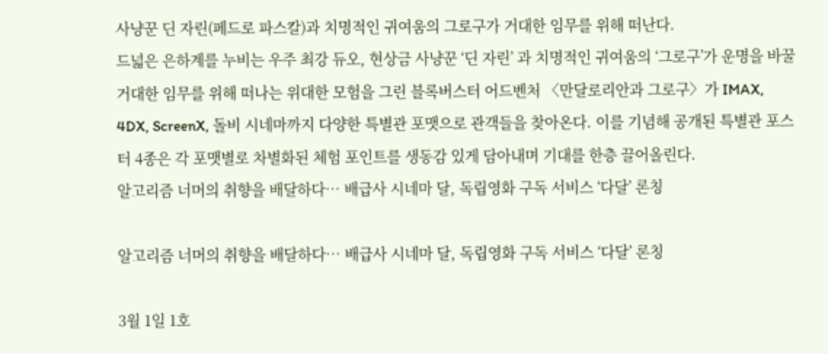사냥꾼 딘 자린(페드로 파스칼)과 치명적인 귀여움의 그로구가 거대한 임무를 위해 떠난다.
드넓은 은하계를 누비는 우주 최강 듀오, 현상금 사냥꾼 ‘딘 자린’ 과 치명적인 귀여움의 ‘그로구’가 운명을 바꿀 거대한 임무를 위해 떠나는 위대한 모험을 그린 블록버스터 어드벤처 〈만달로리안과 그로구〉가 IMAX, 4DX, ScreenX, 돌비 시네마까지 다양한 특별관 포맷으로 관객들을 찾아온다. 이를 기념해 공개된 특별관 포스터 4종은 각 포맷별로 차별화된 체험 포인트를 생동감 있게 담아내며 기대를 한층 끌어올린다.
알고리즘 너머의 취향을 배달하다… 배급사 시네마 달, 독립영화 구독 서비스 ‘다달’ 론칭

알고리즘 너머의 취향을 배달하다… 배급사 시네마 달, 독립영화 구독 서비스 ‘다달’ 론칭

3월 1일 1호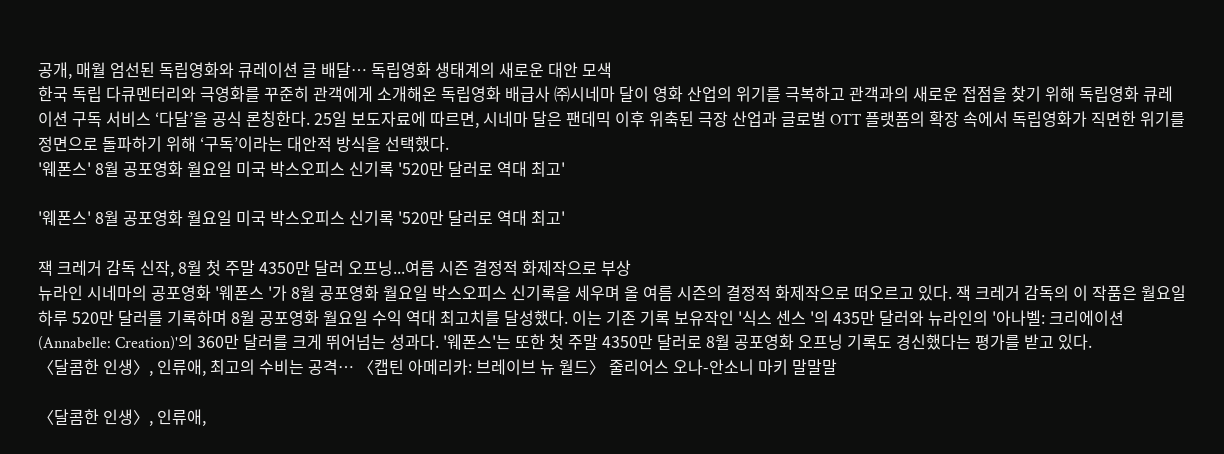공개, 매월 엄선된 독립영화와 큐레이션 글 배달… 독립영화 생태계의 새로운 대안 모색
한국 독립 다큐멘터리와 극영화를 꾸준히 관객에게 소개해온 독립영화 배급사 ㈜시네마 달이 영화 산업의 위기를 극복하고 관객과의 새로운 접점을 찾기 위해 독립영화 큐레이션 구독 서비스 ‘다달’을 공식 론칭한다. 25일 보도자료에 따르면, 시네마 달은 팬데믹 이후 위축된 극장 산업과 글로벌 OTT 플랫폼의 확장 속에서 독립영화가 직면한 위기를 정면으로 돌파하기 위해 ‘구독’이라는 대안적 방식을 선택했다.
'웨폰스' 8월 공포영화 월요일 미국 박스오피스 신기록 '520만 달러로 역대 최고'

'웨폰스' 8월 공포영화 월요일 미국 박스오피스 신기록 '520만 달러로 역대 최고'

잭 크레거 감독 신작, 8월 첫 주말 4350만 달러 오프닝...여름 시즌 결정적 화제작으로 부상
뉴라인 시네마의 공포영화 '웨폰스 '가 8월 공포영화 월요일 박스오피스 신기록을 세우며 올 여름 시즌의 결정적 화제작으로 떠오르고 있다. 잭 크레거 감독의 이 작품은 월요일 하루 520만 달러를 기록하며 8월 공포영화 월요일 수익 역대 최고치를 달성했다. 이는 기존 기록 보유작인 '식스 센스 '의 435만 달러와 뉴라인의 '아나벨: 크리에이션(Annabelle: Creation)'의 360만 달러를 크게 뛰어넘는 성과다. '웨폰스'는 또한 첫 주말 4350만 달러로 8월 공포영화 오프닝 기록도 경신했다는 평가를 받고 있다.
〈달콤한 인생〉, 인류애, 최고의 수비는 공격… 〈캡틴 아메리카: 브레이브 뉴 월드〉 줄리어스 오나-안소니 마키 말말말

〈달콤한 인생〉, 인류애,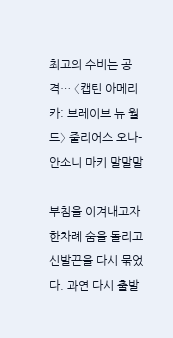최고의 수비는 공격… 〈캡틴 아메리카: 브레이브 뉴 월드〉 줄리어스 오나-안소니 마키 말말말

부침을 이겨내고자 한차례 숨을 돌리고 신발끈을 다시 묶었다. 과연 다시 출발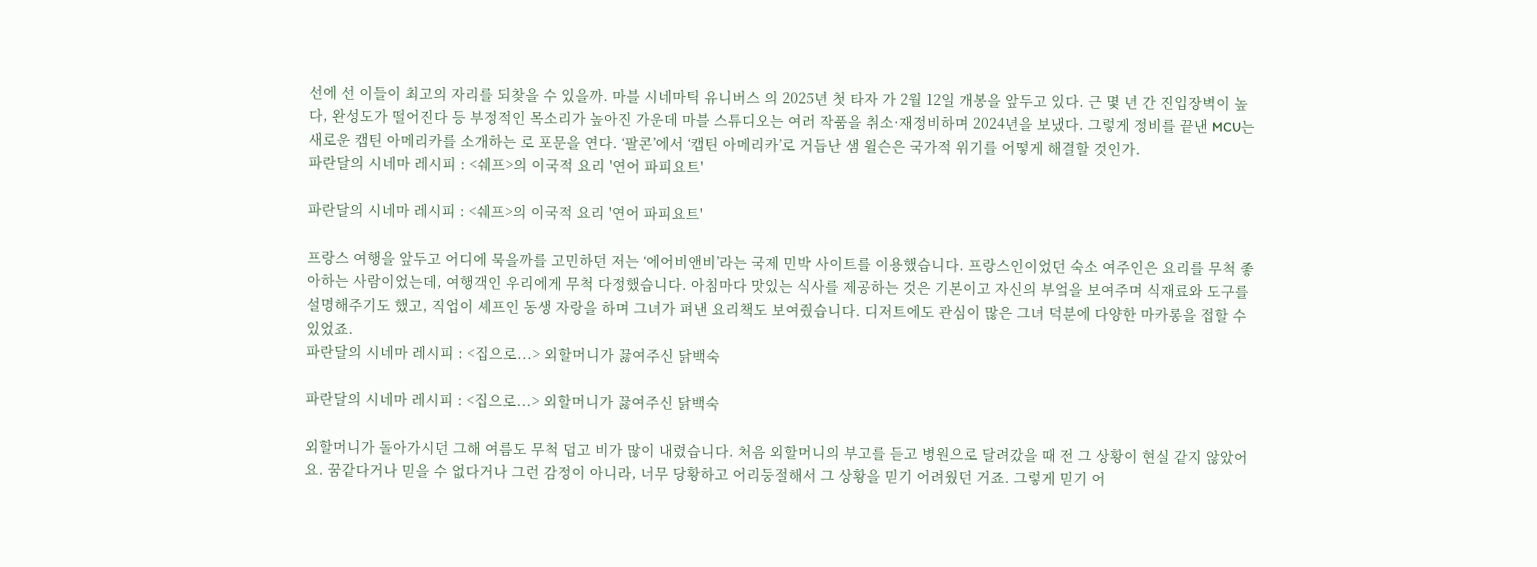선에 선 이들이 최고의 자리를 되찾을 수 있을까. 마블 시네마틱 유니버스 의 2025년 첫 타자 가 2월 12일 개봉을 앞두고 있다. 근 몇 년 간 진입장벽이 높다, 완성도가 떨어진다 등 부정적인 목소리가 높아진 가운데 마블 스튜디오는 여러 작품을 취소·재정비하며 2024년을 보냈다. 그렇게 정비를 끝낸 MCU는 새로운 캡틴 아메리카를 소개하는 로 포문을 연다. ‘팔콘’에서 ‘캡틴 아메리카’로 거듭난 샘 윌슨은 국가적 위기를 어떻게 해결할 것인가.
파란달의 시네마 레시피 : <쉐프>의 이국적 요리 '연어 파피요트'

파란달의 시네마 레시피 : <쉐프>의 이국적 요리 '연어 파피요트'

프랑스 여행을 앞두고 어디에 묵을까를 고민하던 저는 ‘에어비앤비’라는 국제 민박 사이트를 이용했습니다. 프랑스인이었던 숙소 여주인은 요리를 무척 좋아하는 사람이었는데, 여행객인 우리에게 무척 다정했습니다. 아침마다 맛있는 식사를 제공하는 것은 기본이고 자신의 부엌을 보여주며 식재료와 도구를 설명해주기도 했고, 직업이 셰프인 동생 자랑을 하며 그녀가 펴낸 요리책도 보여줬습니다. 디저트에도 관심이 많은 그녀 덕분에 다양한 마카롱을 접할 수 있었죠.
파란달의 시네마 레시피 : <집으로...> 외할머니가 끓여주신 닭백숙

파란달의 시네마 레시피 : <집으로...> 외할머니가 끓여주신 닭백숙

외할머니가 돌아가시던 그해 여름도 무척 덥고 비가 많이 내렸습니다. 처음 외할머니의 부고를 듣고 병원으로 달려갔을 때 전 그 상황이 현실 같지 않았어요. 꿈같다거나 믿을 수 없다거나 그런 감정이 아니라, 너무 당황하고 어리둥절해서 그 상황을 믿기 어려웠던 거죠. 그렇게 믿기 어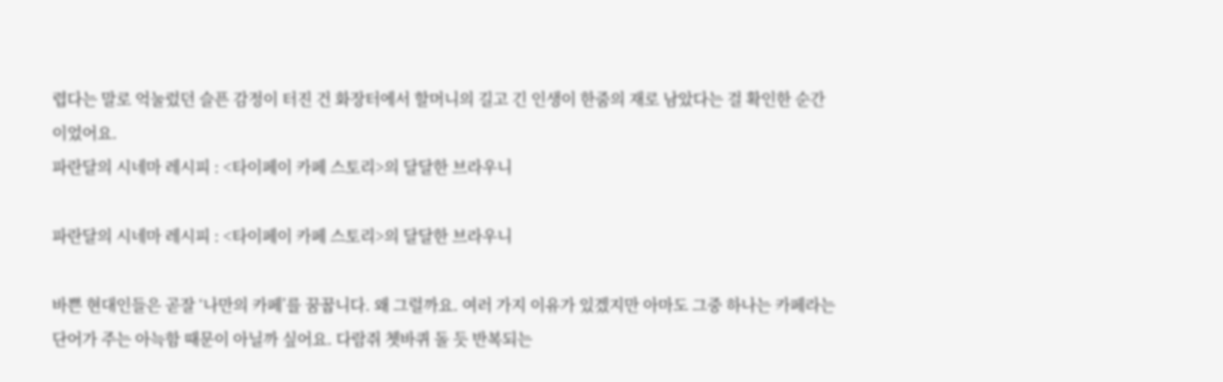렵다는 말로 억눌렀던 슬픈 감정이 터진 건 화장터에서 할머니의 길고 긴 인생이 한줌의 재로 남았다는 걸 확인한 순간이었어요.
파란달의 시네마 레시피 : <타이페이 카페 스토리>의 달달한 브라우니

파란달의 시네마 레시피 : <타이페이 카페 스토리>의 달달한 브라우니

바쁜 현대인들은 곧잘 ‘나만의 카페’를 꿈꿉니다. 왜 그럴까요. 여러 가지 이유가 있겠지만 아마도 그중 하나는 카페라는 단어가 주는 아늑함 때문이 아닐까 싶어요. 다람쥐 쳇바퀴 돌 듯 반복되는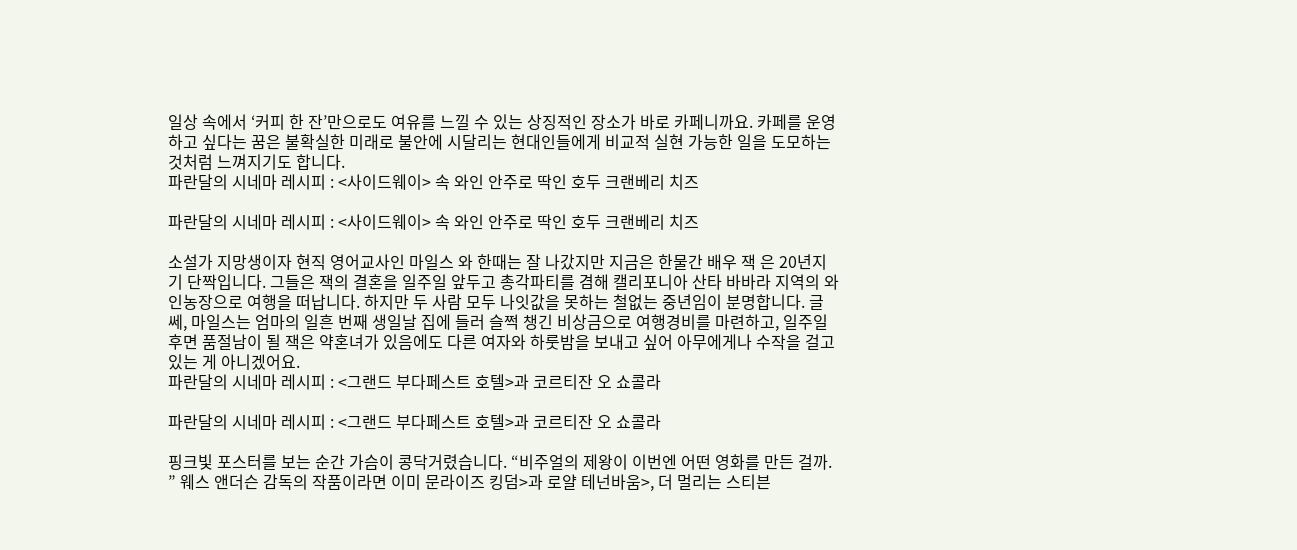일상 속에서 ‘커피 한 잔’만으로도 여유를 느낄 수 있는 상징적인 장소가 바로 카페니까요. 카페를 운영하고 싶다는 꿈은 불확실한 미래로 불안에 시달리는 현대인들에게 비교적 실현 가능한 일을 도모하는 것처럼 느껴지기도 합니다.
파란달의 시네마 레시피 : <사이드웨이> 속 와인 안주로 딱인 호두 크랜베리 치즈

파란달의 시네마 레시피 : <사이드웨이> 속 와인 안주로 딱인 호두 크랜베리 치즈

소설가 지망생이자 현직 영어교사인 마일스 와 한때는 잘 나갔지만 지금은 한물간 배우 잭 은 20년지기 단짝입니다. 그들은 잭의 결혼을 일주일 앞두고 총각파티를 겸해 캘리포니아 산타 바바라 지역의 와인농장으로 여행을 떠납니다. 하지만 두 사람 모두 나잇값을 못하는 철없는 중년임이 분명합니다. 글쎄, 마일스는 엄마의 일흔 번째 생일날 집에 들러 슬쩍 챙긴 비상금으로 여행경비를 마련하고, 일주일 후면 품절남이 될 잭은 약혼녀가 있음에도 다른 여자와 하룻밤을 보내고 싶어 아무에게나 수작을 걸고 있는 게 아니겠어요.
파란달의 시네마 레시피 : <그랜드 부다페스트 호텔>과 코르티잔 오 쇼콜라

파란달의 시네마 레시피 : <그랜드 부다페스트 호텔>과 코르티잔 오 쇼콜라

핑크빛 포스터를 보는 순간 가슴이 콩닥거렸습니다. “비주얼의 제왕이 이번엔 어떤 영화를 만든 걸까. ” 웨스 앤더슨 감독의 작품이라면 이미 문라이즈 킹덤>과 로얄 테넌바움>, 더 멀리는 스티븐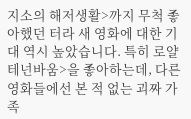지소의 해저생활>까지 무척 좋아했던 터라 새 영화에 대한 기대 역시 높았습니다. 특히 로얄 테넌바움>을 좋아하는데, 다른 영화들에선 본 적 없는 괴짜 가족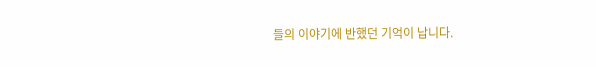들의 이야기에 반했던 기억이 납니다.